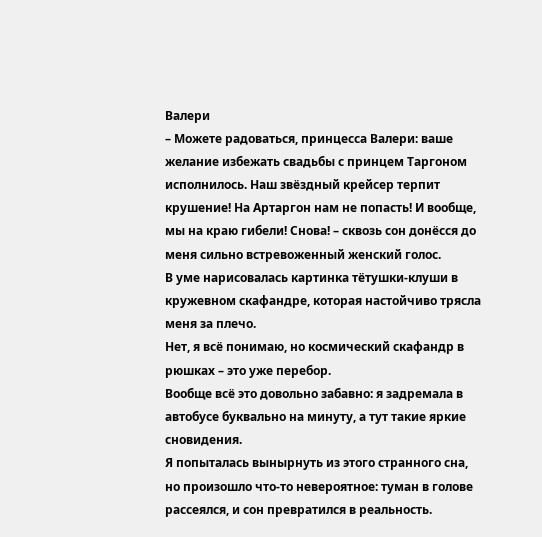Валери
– Можете радоваться, принцесса Валери: ваше желание избежать свадьбы с принцем Таргоном исполнилось. Наш звёздный крейсер терпит крушение! На Артаргон нам не попасть! И вообще, мы на краю гибели! Снова! – сквозь сон донёсся до меня сильно встревоженный женский голос.
В уме нарисовалась картинка тётушки-клуши в кружевном скафандре, которая настойчиво трясла меня за плечо.
Нет, я всё понимаю, но космический скафандр в рюшках – это уже перебор.
Вообще всё это довольно забавно: я задремала в автобусе буквально на минуту, а тут такие яркие сновидения.
Я попыталась вынырнуть из этого странного сна, но произошло что-то невероятное: туман в голове рассеялся, и сон превратился в реальность.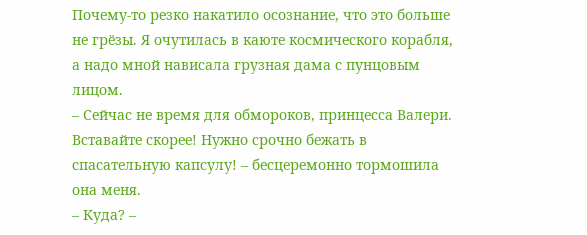Почему-то резко накатило осознание, что это больше не грёзы. Я очутилась в каюте космического корабля, а надо мной нависала грузная дама с пунцовым лицом.
– Сейчас не время для обмороков, принцесса Валери. Вставайте скорее! Нужно срочно бежать в спасательную капсулу! – бесцеремонно тормошила она меня.
– Куда? –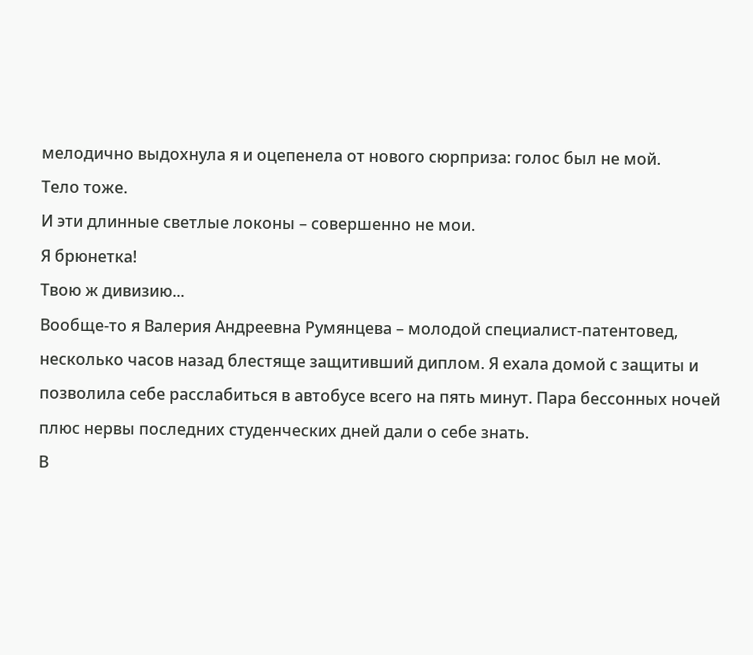мелодично выдохнула я и оцепенела от нового сюрприза: голос был не мой.
Тело тоже.
И эти длинные светлые локоны – совершенно не мои.
Я брюнетка!
Твою ж дивизию...
Вообще-то я Валерия Андреевна Румянцева – молодой специалист-патентовед, несколько часов назад блестяще защитивший диплом. Я ехала домой с защиты и позволила себе расслабиться в автобусе всего на пять минут. Пара бессонных ночей плюс нервы последних студенческих дней дали о себе знать.
В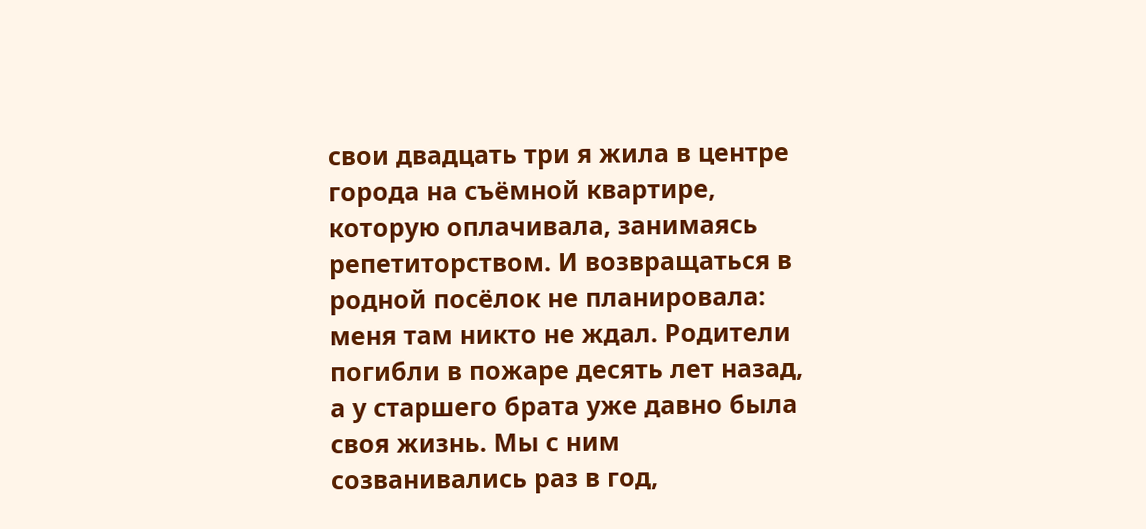свои двадцать три я жила в центре города на съёмной квартире, которую оплачивала, занимаясь репетиторством. И возвращаться в родной посёлок не планировала: меня там никто не ждал. Родители погибли в пожаре десять лет назад, а у старшего брата уже давно была своя жизнь. Мы с ним созванивались раз в год,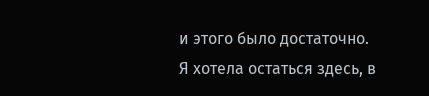и этого было достаточно.
Я хотела остаться здесь, в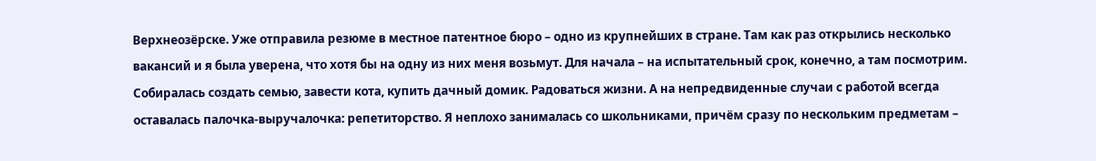Верхнеозёрске. Уже отправила резюме в местное патентное бюро – одно из крупнейших в стране. Там как раз открылись несколько вакансий и я была уверена, что хотя бы на одну из них меня возьмут. Для начала – на испытательный срок, конечно, а там посмотрим.
Собиралась создать семью, завести кота, купить дачный домик. Радоваться жизни. А на непредвиденные случаи с работой всегда оставалась палочка-выручалочка: репетиторство. Я неплохо занималась со школьниками, причём сразу по нескольким предметам –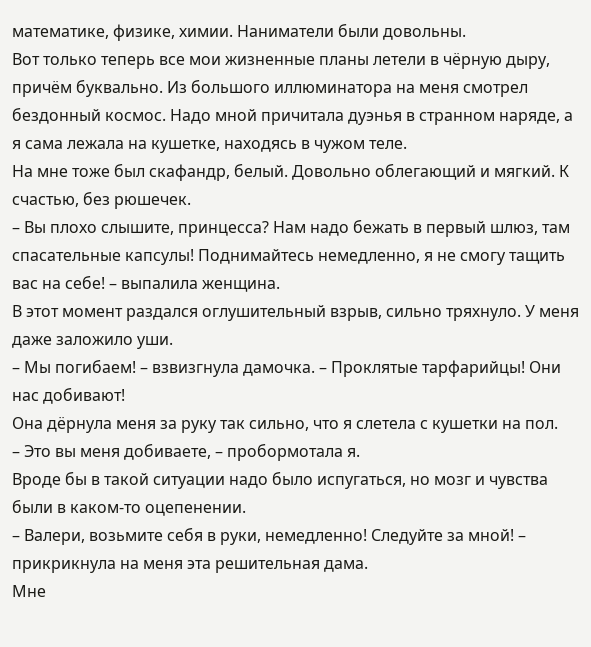математике, физике, химии. Наниматели были довольны.
Вот только теперь все мои жизненные планы летели в чёрную дыру, причём буквально. Из большого иллюминатора на меня смотрел бездонный космос. Надо мной причитала дуэнья в странном наряде, а я сама лежала на кушетке, находясь в чужом теле.
На мне тоже был скафандр, белый. Довольно облегающий и мягкий. К счастью, без рюшечек.
– Вы плохо слышите, принцесса? Нам надо бежать в первый шлюз, там спасательные капсулы! Поднимайтесь немедленно, я не смогу тащить вас на себе! – выпалила женщина.
В этот момент раздался оглушительный взрыв, сильно тряхнуло. У меня даже заложило уши.
– Мы погибаем! – взвизгнула дамочка. – Проклятые тарфарийцы! Они нас добивают!
Она дёрнула меня за руку так сильно, что я слетела с кушетки на пол.
– Это вы меня добиваете, – пробормотала я.
Вроде бы в такой ситуации надо было испугаться, но мозг и чувства были в каком-то оцепенении.
– Валери, возьмите себя в руки, немедленно! Следуйте за мной! – прикрикнула на меня эта решительная дама.
Мне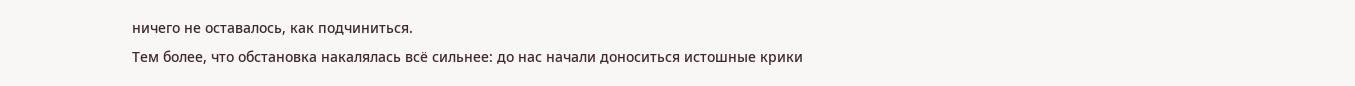ничего не оставалось, как подчиниться.
Тем более, что обстановка накалялась всё сильнее: до нас начали доноситься истошные крики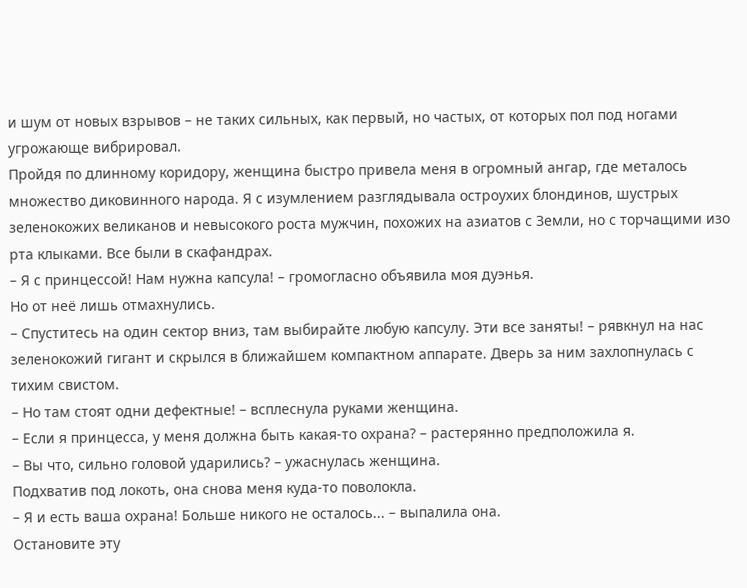и шум от новых взрывов – не таких сильных, как первый, но частых, от которых пол под ногами угрожающе вибрировал.
Пройдя по длинному коридору, женщина быстро привела меня в огромный ангар, где металось множество диковинного народа. Я с изумлением разглядывала остроухих блондинов, шустрых зеленокожих великанов и невысокого роста мужчин, похожих на азиатов с Земли, но с торчащими изо рта клыками. Все были в скафандрах.
– Я с принцессой! Нам нужна капсула! – громогласно объявила моя дуэнья.
Но от неё лишь отмахнулись.
– Спуститесь на один сектор вниз, там выбирайте любую капсулу. Эти все заняты! – рявкнул на нас зеленокожий гигант и скрылся в ближайшем компактном аппарате. Дверь за ним захлопнулась с тихим свистом.
– Но там стоят одни дефектные! – всплеснула руками женщина.
– Если я принцесса, у меня должна быть какая-то охрана? – растерянно предположила я.
– Вы что, сильно головой ударились? – ужаснулась женщина.
Подхватив под локоть, она снова меня куда-то поволокла.
– Я и есть ваша охрана! Больше никого не осталось... – выпалила она.
Остановите эту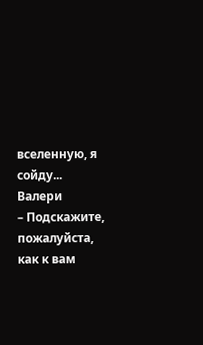вселенную, я сойду...
Валери
– Подскажите, пожалуйста, как к вам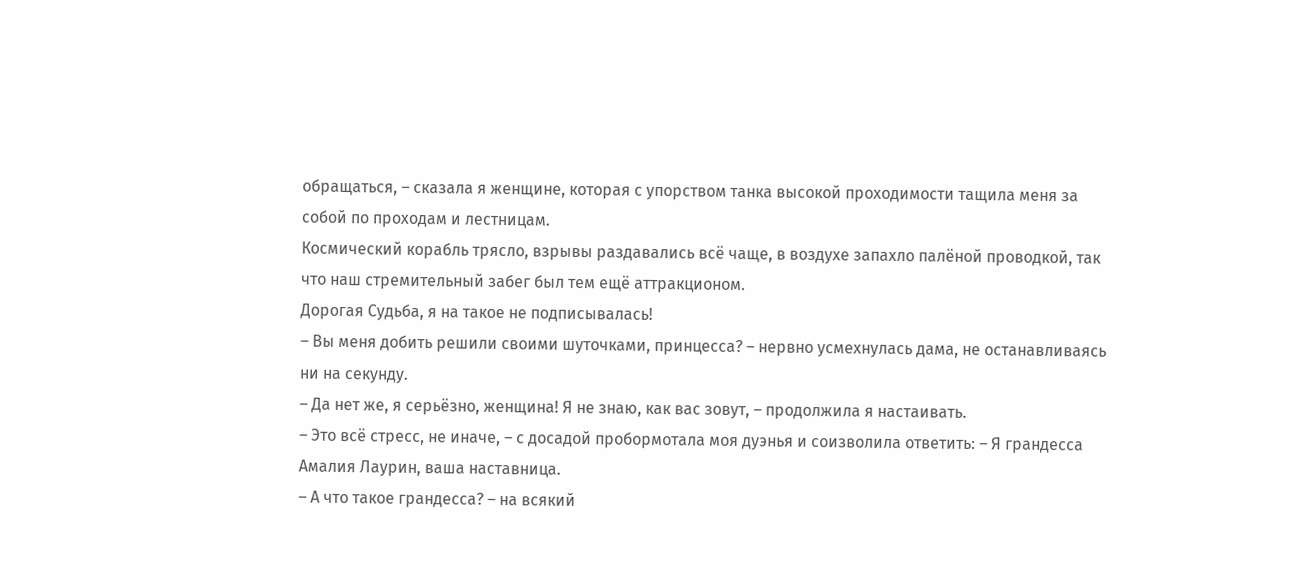обращаться, – сказала я женщине, которая с упорством танка высокой проходимости тащила меня за собой по проходам и лестницам.
Космический корабль трясло, взрывы раздавались всё чаще, в воздухе запахло палёной проводкой, так что наш стремительный забег был тем ещё аттракционом.
Дорогая Судьба, я на такое не подписывалась!
– Вы меня добить решили своими шуточками, принцесса? – нервно усмехнулась дама, не останавливаясь ни на секунду.
– Да нет же, я серьёзно, женщина! Я не знаю, как вас зовут, – продолжила я настаивать.
– Это всё стресс, не иначе, – с досадой пробормотала моя дуэнья и соизволила ответить: – Я грандесса Амалия Лаурин, ваша наставница.
– А что такое грандесса? – на всякий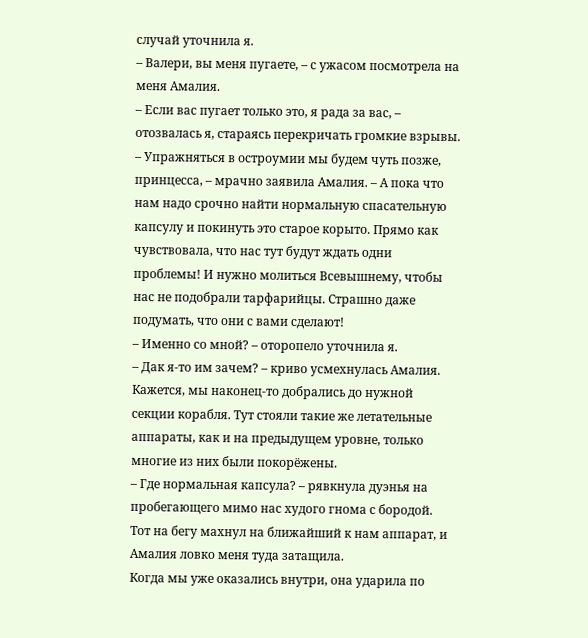случай уточнила я.
– Валери, вы меня пугаете, – с ужасом посмотрела на меня Амалия.
– Если вас пугает только это, я рада за вас, – отозвалась я, стараясь перекричать громкие взрывы.
– Упражняться в остроумии мы будем чуть позже, принцесса, – мрачно заявила Амалия. – А пока что нам надо срочно найти нормальную спасательную капсулу и покинуть это старое корыто. Прямо как чувствовала, что нас тут будут ждать одни проблемы! И нужно молиться Всевышнему, чтобы нас не подобрали тарфарийцы. Страшно даже подумать, что они с вами сделают!
– Именно со мной? – оторопело уточнила я.
– Дак я-то им зачем? – криво усмехнулась Амалия.
Кажется, мы наконец-то добрались до нужной секции корабля. Тут стояли такие же летательные аппараты, как и на предыдущем уровне, только многие из них были покорёжены.
– Где нормальная капсула? – рявкнула дуэнья на пробегающего мимо нас худого гнома с бородой.
Тот на бегу махнул на ближайший к нам аппарат, и Амалия ловко меня туда затащила.
Когда мы уже оказались внутри, она ударила по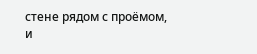стене рядом с проёмом, и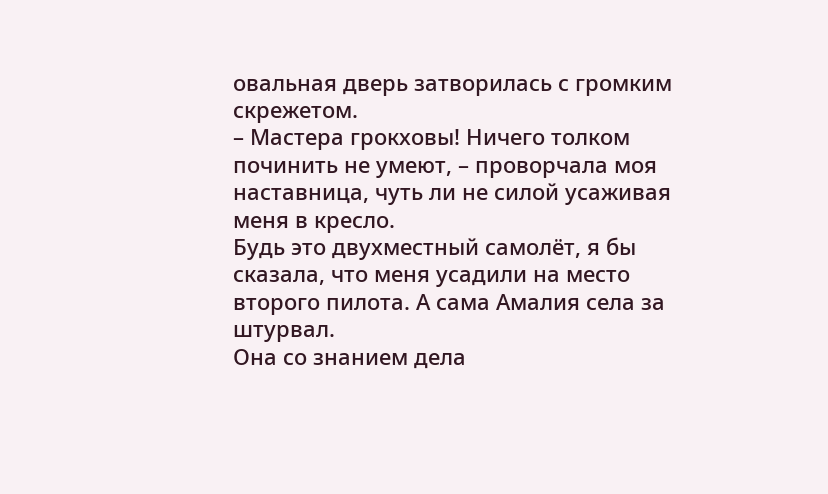овальная дверь затворилась с громким скрежетом.
– Мастера грокховы! Ничего толком починить не умеют, – проворчала моя наставница, чуть ли не силой усаживая меня в кресло.
Будь это двухместный самолёт, я бы сказала, что меня усадили на место второго пилота. А сама Амалия села за штурвал.
Она со знанием дела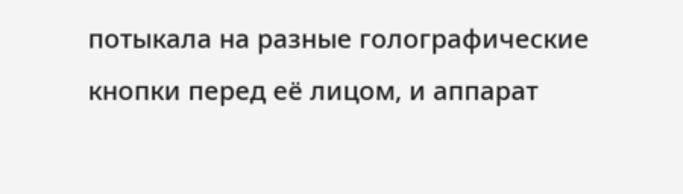потыкала на разные голографические кнопки перед её лицом, и аппарат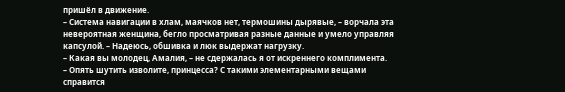пришёл в движение.
– Система навигации в хлам, маячков нет, термошины дырявые, – ворчала эта невероятная женщина, бегло просматривая разные данные и умело управляя капсулой. – Надеюсь, обшивка и люк выдержат нагрузку.
– Какая вы молодец, Амалия, – не сдержалась я от искреннего комплимента.
– Опять шутить изволите, принцесса? С такими элементарными вещами справится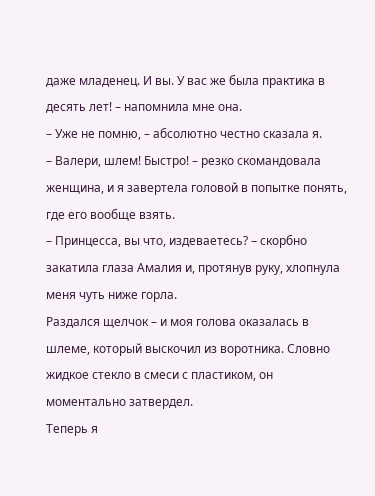даже младенец. И вы. У вас же была практика в десять лет! – напомнила мне она.
– Уже не помню, – абсолютно честно сказала я.
– Валери, шлем! Быстро! – резко скомандовала женщина, и я завертела головой в попытке понять, где его вообще взять.
– Принцесса, вы что, издеваетесь? – скорбно закатила глаза Амалия и, протянув руку, хлопнула меня чуть ниже горла.
Раздался щелчок – и моя голова оказалась в шлеме, который выскочил из воротника. Словно жидкое стекло в смеси с пластиком, он моментально затвердел.
Теперь я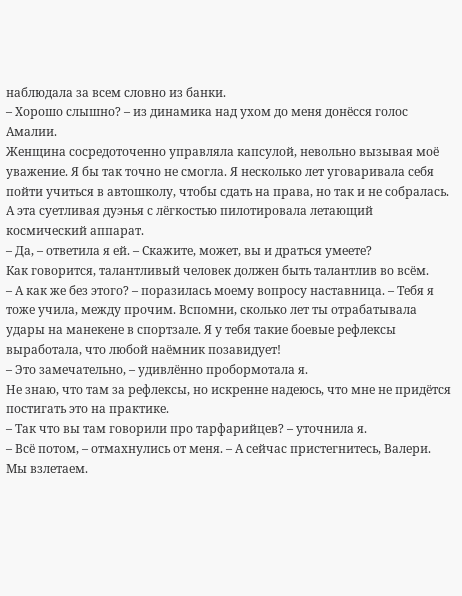наблюдала за всем словно из банки.
– Хорошо слышно? – из динамика над ухом до меня донёсся голос Амалии.
Женщина сосредоточенно управляла капсулой, невольно вызывая моё уважение. Я бы так точно не смогла. Я несколько лет уговаривала себя пойти учиться в автошколу, чтобы сдать на права, но так и не собралась. А эта суетливая дуэнья с лёгкостью пилотировала летающий космический аппарат.
– Да, – ответила я ей. – Скажите, может, вы и драться умеете?
Как говорится, талантливый человек должен быть талантлив во всём.
– А как же без этого? – поразилась моему вопросу наставница. – Тебя я тоже учила, между прочим. Вспомни, сколько лет ты отрабатывала удары на манекене в спортзале. Я у тебя такие боевые рефлексы выработала, что любой наёмник позавидует!
– Это замечательно, – удивлённо пробормотала я.
Не знаю, что там за рефлексы, но искренне надеюсь, что мне не придётся постигать это на практике.
– Так что вы там говорили про тарфарийцев? – уточнила я.
– Всё потом, – отмахнулись от меня. – А сейчас пристегнитесь, Валери. Мы взлетаем.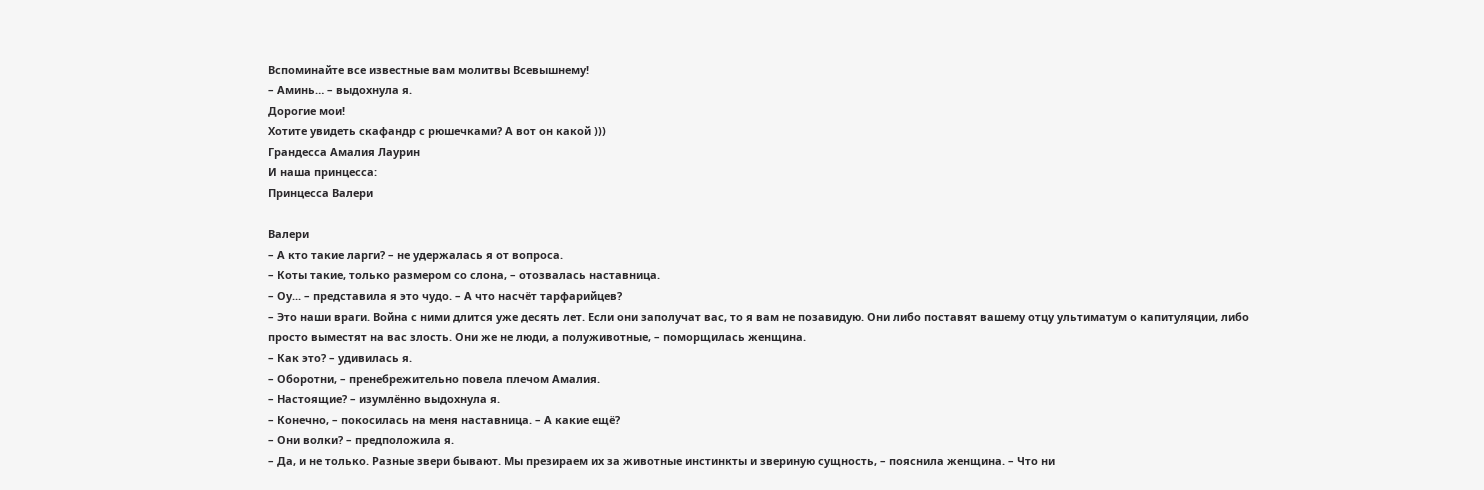Вспоминайте все известные вам молитвы Всевышнему!
– Аминь… – выдохнула я.
Дорогие мои!
Хотите увидеть скафандр с рюшечками? А вот он какой )))
Грандесса Амалия Лаурин
И наша принцесса:
Принцесса Валери

Валери
– А кто такие ларги? – не удержалась я от вопроса.
– Коты такие, только размером со слона, – отозвалась наставница.
– Оу... – представила я это чудо. – А что насчёт тарфарийцев?
– Это наши враги. Война с ними длится уже десять лет. Если они заполучат вас, то я вам не позавидую. Они либо поставят вашему отцу ультиматум о капитуляции, либо просто выместят на вас злость. Они же не люди, а полуживотные, – поморщилась женщина.
– Как это? – удивилась я.
– Оборотни, – пренебрежительно повела плечом Амалия.
– Настоящие? – изумлённо выдохнула я.
– Конечно, – покосилась на меня наставница. – А какие ещё?
– Они волки? – предположила я.
– Да, и не только. Разные звери бывают. Мы презираем их за животные инстинкты и звериную сущность, – пояснила женщина. – Что ни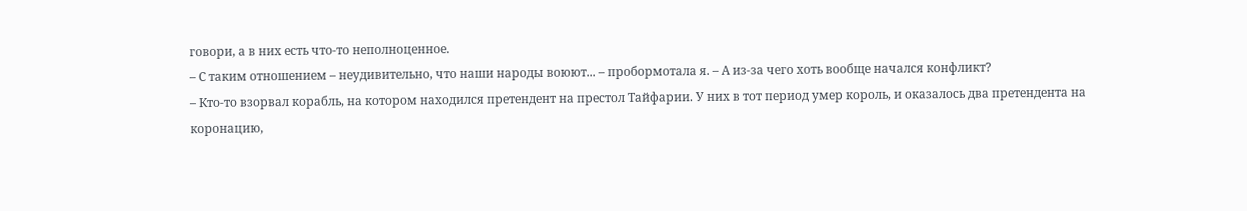говори, а в них есть что-то неполноценное.
– С таким отношением – неудивительно, что наши народы воюют... – пробормотала я. – А из-за чего хоть вообще начался конфликт?
– Кто-то взорвал корабль, на котором находился претендент на престол Тайфарии. У них в тот период умер король, и оказалось два претендента на коронацию,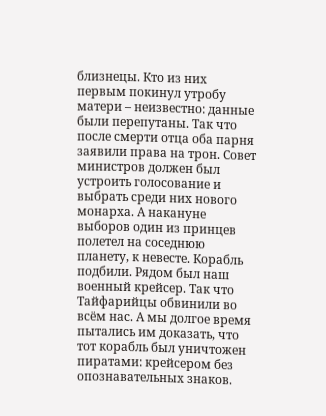близнецы. Кто из них первым покинул утробу матери – неизвестно: данные были перепутаны. Так что после смерти отца оба парня заявили права на трон. Совет министров должен был устроить голосование и выбрать среди них нового монарха. А накануне выборов один из принцев полетел на соседнюю планету, к невесте. Корабль подбили. Рядом был наш военный крейсер. Так что Тайфарийцы обвинили во всём нас. А мы долгое время пытались им доказать, что тот корабль был уничтожен пиратами: крейсером без опознавательных знаков.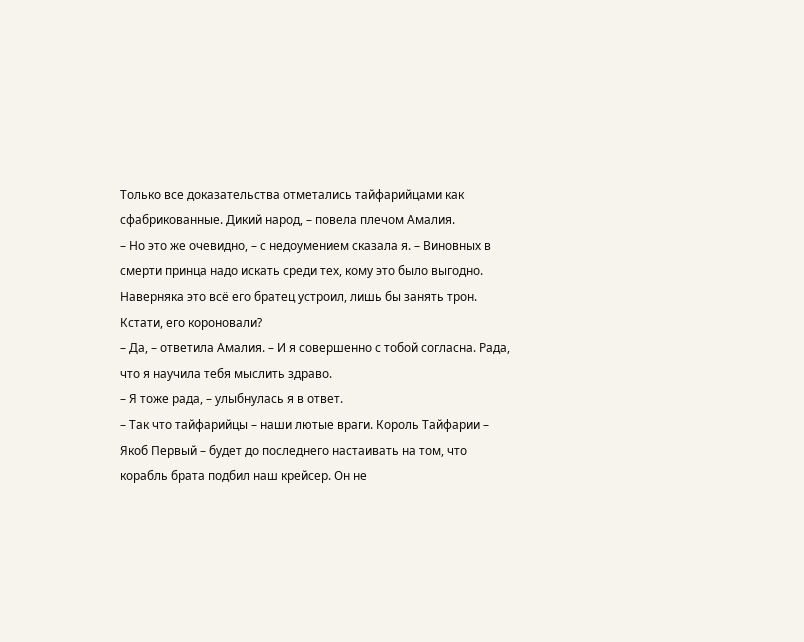Только все доказательства отметались тайфарийцами как сфабрикованные. Дикий народ, – повела плечом Амалия.
– Но это же очевидно, – с недоумением сказала я. – Виновных в смерти принца надо искать среди тех, кому это было выгодно. Наверняка это всё его братец устроил, лишь бы занять трон. Кстати, его короновали?
– Да, – ответила Амалия. – И я совершенно с тобой согласна. Рада, что я научила тебя мыслить здраво.
– Я тоже рада, – улыбнулась я в ответ.
– Так что тайфарийцы – наши лютые враги. Король Тайфарии – Якоб Первый – будет до последнего настаивать на том, что корабль брата подбил наш крейсер. Он не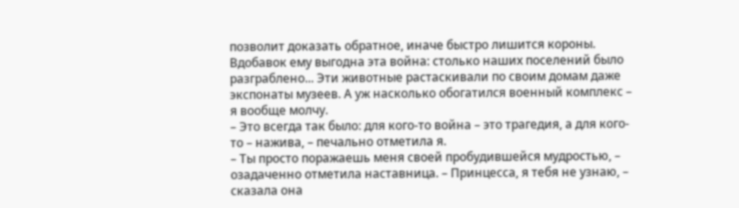позволит доказать обратное, иначе быстро лишится короны. Вдобавок ему выгодна эта война: столько наших поселений было разграблено... Эти животные растаскивали по своим домам даже экспонаты музеев. А уж насколько обогатился военный комплекс – я вообще молчу.
– Это всегда так было: для кого-то война – это трагедия, а для кого-то – нажива, – печально отметила я.
– Ты просто поражаешь меня своей пробудившейся мудростью, – озадаченно отметила наставница. – Принцесса, я тебя не узнаю, – сказала она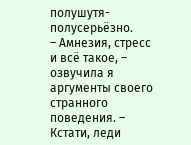полушутя-полусерьёзно.
– Амнезия, стресс и всё такое, – озвучила я аргументы своего странного поведения. – Кстати, леди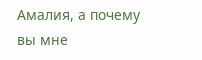Амалия, а почему вы мне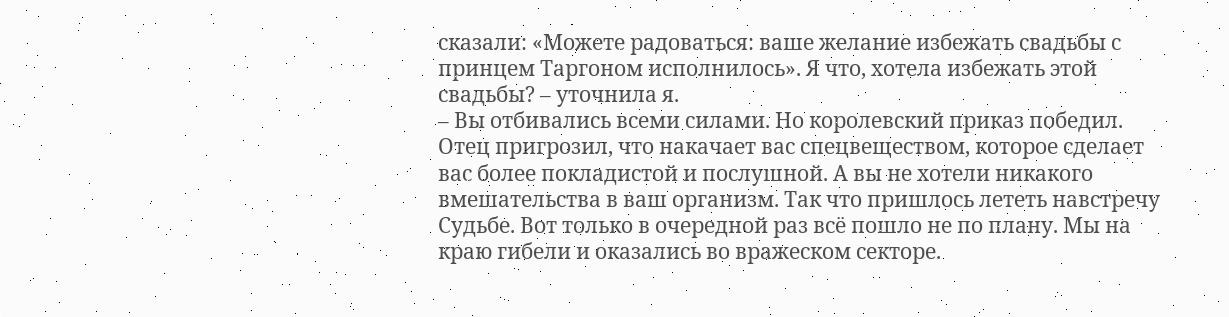сказали: «Можете радоваться: ваше желание избежать свадьбы с принцем Таргоном исполнилось». Я что, хотела избежать этой свадьбы? – уточнила я.
– Вы отбивались всеми силами. Но королевский приказ победил. Отец пригрозил, что накачает вас спецвеществом, которое сделает вас более покладистой и послушной. А вы не хотели никакого вмешательства в ваш организм. Так что пришлось лететь навстречу Судьбе. Вот только в очередной раз всё пошло не по плану. Мы на краю гибели и оказались во вражеском секторе.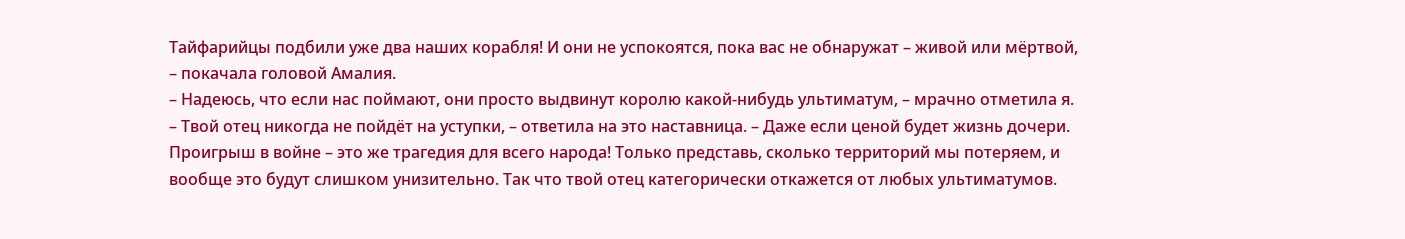Тайфарийцы подбили уже два наших корабля! И они не успокоятся, пока вас не обнаружат – живой или мёртвой, – покачала головой Амалия.
– Надеюсь, что если нас поймают, они просто выдвинут королю какой-нибудь ультиматум, – мрачно отметила я.
– Твой отец никогда не пойдёт на уступки, – ответила на это наставница. – Даже если ценой будет жизнь дочери. Проигрыш в войне – это же трагедия для всего народа! Только представь, сколько территорий мы потеряем, и вообще это будут слишком унизительно. Так что твой отец категорически откажется от любых ультиматумов.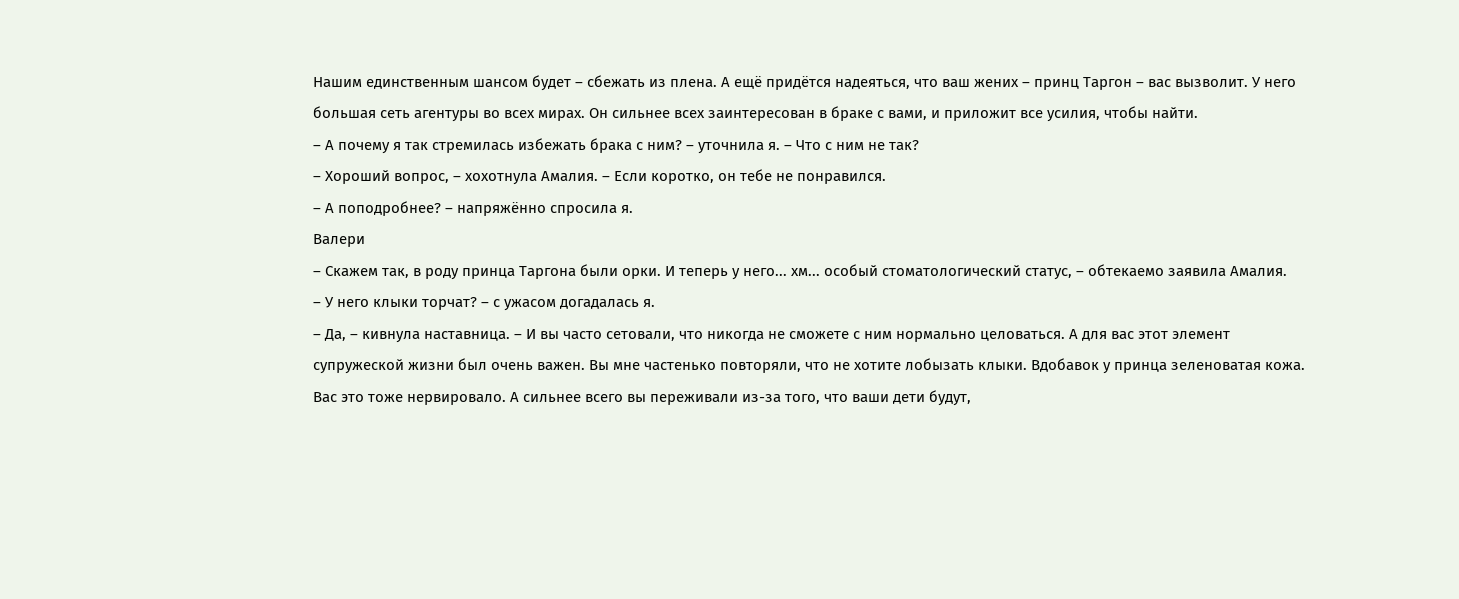Нашим единственным шансом будет – сбежать из плена. А ещё придётся надеяться, что ваш жених – принц Таргон – вас вызволит. У него большая сеть агентуры во всех мирах. Он сильнее всех заинтересован в браке с вами, и приложит все усилия, чтобы найти.
– А почему я так стремилась избежать брака с ним? – уточнила я. – Что с ним не так?
– Хороший вопрос, – хохотнула Амалия. – Если коротко, он тебе не понравился.
– А поподробнее? – напряжённо спросила я.
Валери
– Скажем так, в роду принца Таргона были орки. И теперь у него... хм... особый стоматологический статус, – обтекаемо заявила Амалия.
– У него клыки торчат? – с ужасом догадалась я.
– Да, – кивнула наставница. – И вы часто сетовали, что никогда не сможете с ним нормально целоваться. А для вас этот элемент супружеской жизни был очень важен. Вы мне частенько повторяли, что не хотите лобызать клыки. Вдобавок у принца зеленоватая кожа. Вас это тоже нервировало. А сильнее всего вы переживали из-за того, что ваши дети будут,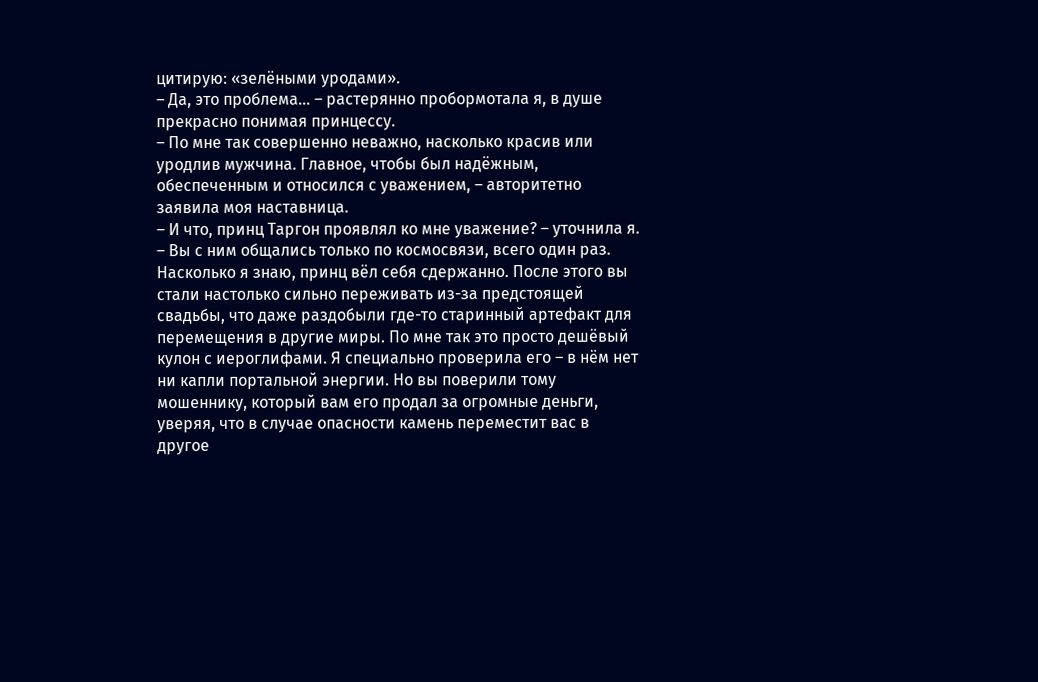цитирую: «зелёными уродами».
– Да, это проблема... – растерянно пробормотала я, в душе прекрасно понимая принцессу.
– По мне так совершенно неважно, насколько красив или уродлив мужчина. Главное, чтобы был надёжным, обеспеченным и относился с уважением, – авторитетно заявила моя наставница.
– И что, принц Таргон проявлял ко мне уважение? – уточнила я.
– Вы с ним общались только по космосвязи, всего один раз. Насколько я знаю, принц вёл себя сдержанно. После этого вы стали настолько сильно переживать из-за предстоящей свадьбы, что даже раздобыли где-то старинный артефакт для перемещения в другие миры. По мне так это просто дешёвый кулон с иероглифами. Я специально проверила его – в нём нет ни капли портальной энергии. Но вы поверили тому мошеннику, который вам его продал за огромные деньги, уверяя, что в случае опасности камень переместит вас в другое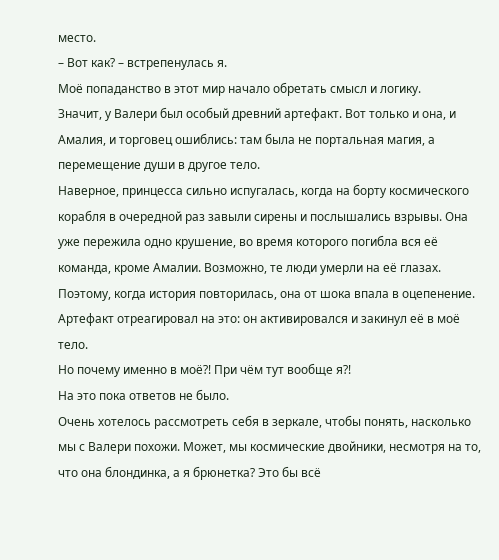место.
– Вот как? – встрепенулась я.
Моё попаданство в этот мир начало обретать смысл и логику.
Значит, у Валери был особый древний артефакт. Вот только и она, и Амалия, и торговец ошиблись: там была не портальная магия, а перемещение души в другое тело.
Наверное, принцесса сильно испугалась, когда на борту космического корабля в очередной раз завыли сирены и послышались взрывы. Она уже пережила одно крушение, во время которого погибла вся её команда, кроме Амалии. Возможно, те люди умерли на её глазах. Поэтому, когда история повторилась, она от шока впала в оцепенение. Артефакт отреагировал на это: он активировался и закинул её в моё тело.
Но почему именно в моё?! При чём тут вообще я?!
На это пока ответов не было.
Очень хотелось рассмотреть себя в зеркале, чтобы понять, насколько мы с Валери похожи. Может, мы космические двойники, несмотря на то, что она блондинка, а я брюнетка? Это бы всё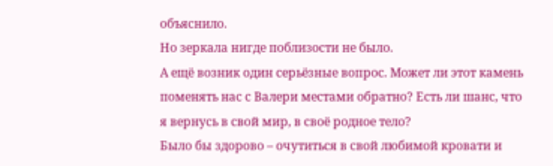объяснило.
Но зеркала нигде поблизости не было.
А ещё возник один серьёзные вопрос. Может ли этот камень поменять нас с Валери местами обратно? Есть ли шанс, что я вернусь в свой мир, в своё родное тело?
Было бы здорово – очутиться в свой любимой кровати и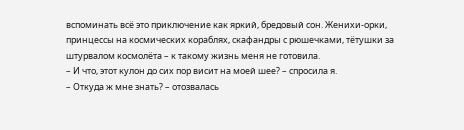вспоминать всё это приключение как яркий, бредовый сон. Женихи-орки, принцессы на космических кораблях, скафандры с рюшечками, тётушки за штурвалом космолёта – к такому жизнь меня не готовила.
– И что, этот кулон до сих пор висит на моей шее? – спросила я.
– Откуда ж мне знать? – отозвалась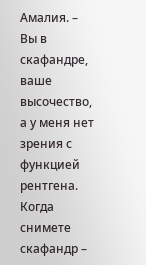Амалия. – Вы в скафандре, ваше высочество, а у меня нет зрения с функцией рентгена. Когда снимете скафандр –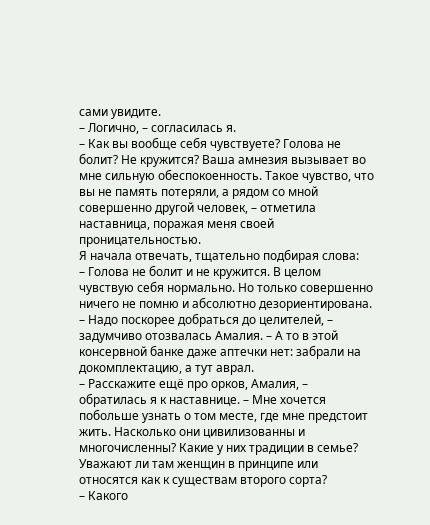сами увидите.
– Логично, – согласилась я.
– Как вы вообще себя чувствуете? Голова не болит? Не кружится? Ваша амнезия вызывает во мне сильную обеспокоенность. Такое чувство, что вы не память потеряли, а рядом со мной совершенно другой человек, – отметила наставница, поражая меня своей проницательностью.
Я начала отвечать, тщательно подбирая слова:
– Голова не болит и не кружится. В целом чувствую себя нормально. Но только совершенно ничего не помню и абсолютно дезориентирована.
– Надо поскорее добраться до целителей, – задумчиво отозвалась Амалия. – А то в этой консервной банке даже аптечки нет: забрали на докомплектацию, а тут аврал.
– Расскажите ещё про орков, Амалия, – обратилась я к наставнице. – Мне хочется побольше узнать о том месте, где мне предстоит жить. Насколько они цивилизованны и многочисленны? Какие у них традиции в семье? Уважают ли там женщин в принципе или относятся как к существам второго сорта?
– Какого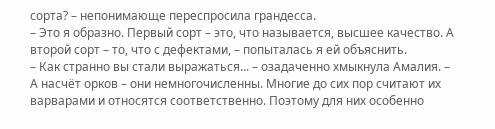сорта? – непонимающе переспросила грандесса.
– Это я образно. Первый сорт – это, что называется, высшее качество. А второй сорт – то, что с дефектами, – попыталась я ей объяснить.
– Как странно вы стали выражаться... – озадаченно хмыкнула Амалия. – А насчёт орков – они немногочисленны. Многие до сих пор считают их варварами и относятся соответственно. Поэтому для них особенно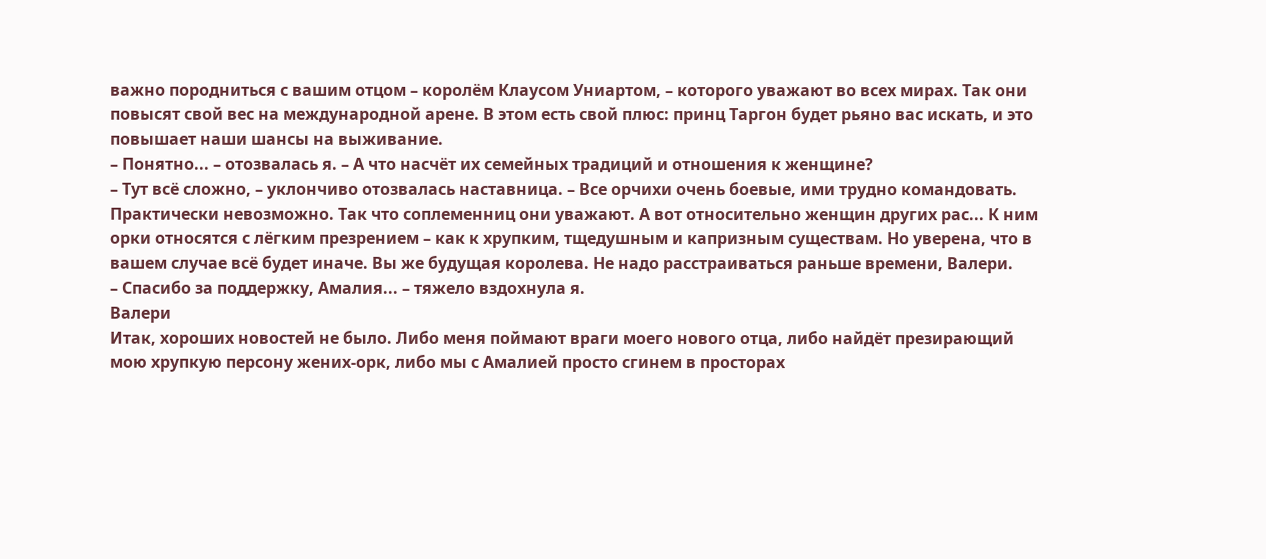важно породниться с вашим отцом – королём Клаусом Униартом, – которого уважают во всех мирах. Так они повысят свой вес на международной арене. В этом есть свой плюс: принц Таргон будет рьяно вас искать, и это повышает наши шансы на выживание.
– Понятно... – отозвалась я. – А что насчёт их семейных традиций и отношения к женщине?
– Тут всё сложно, – уклончиво отозвалась наставница. – Все орчихи очень боевые, ими трудно командовать. Практически невозможно. Так что соплеменниц они уважают. А вот относительно женщин других рас... К ним орки относятся с лёгким презрением – как к хрупким, тщедушным и капризным существам. Но уверена, что в вашем случае всё будет иначе. Вы же будущая королева. Не надо расстраиваться раньше времени, Валери.
– Спасибо за поддержку, Амалия... – тяжело вздохнула я.
Валери
Итак, хороших новостей не было. Либо меня поймают враги моего нового отца, либо найдёт презирающий мою хрупкую персону жених-орк, либо мы с Амалией просто сгинем в просторах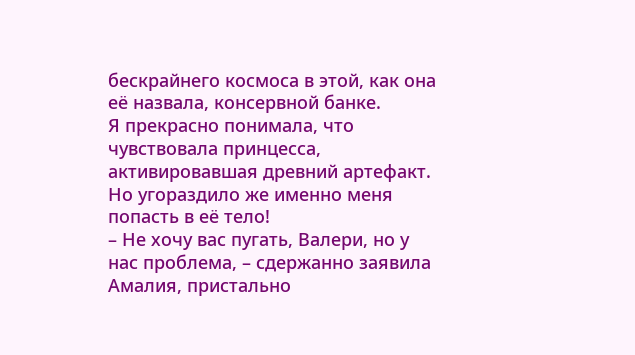бескрайнего космоса в этой, как она её назвала, консервной банке.
Я прекрасно понимала, что чувствовала принцесса, активировавшая древний артефакт.
Но угораздило же именно меня попасть в её тело!
– Не хочу вас пугать, Валери, но у нас проблема, – сдержанно заявила Амалия, пристально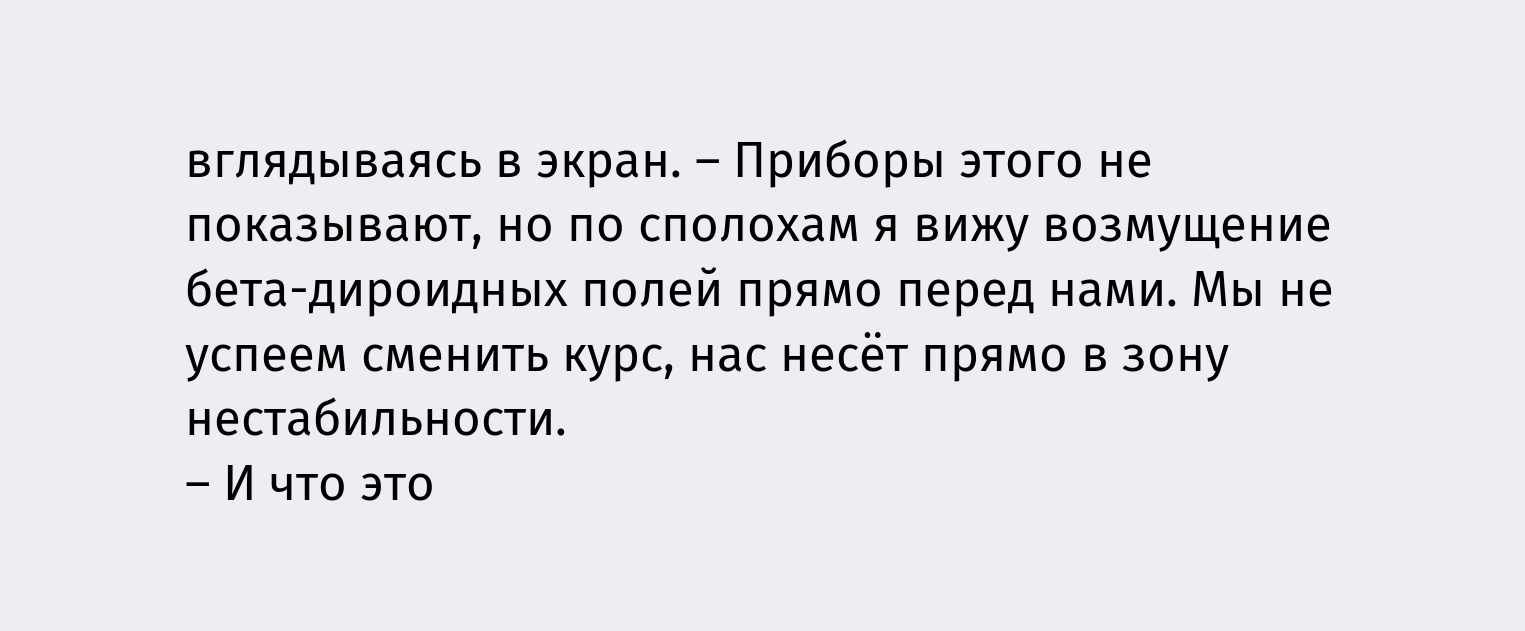вглядываясь в экран. – Приборы этого не показывают, но по сполохам я вижу возмущение бета-дироидных полей прямо перед нами. Мы не успеем сменить курс, нас несёт прямо в зону нестабильности.
– И что это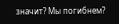значит? Мы погибнем?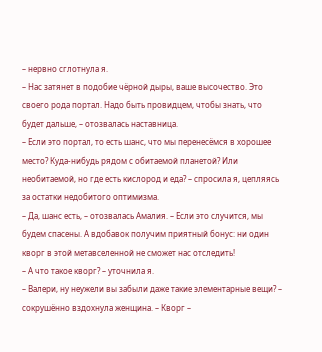– нервно сглотнула я.
– Нас затянет в подобие чёрной дыры, ваше высочество. Это своего рода портал. Надо быть провидцем, чтобы знать, что будет дальше, – отозвалась наставница.
– Если это портал, то есть шанс, что мы перенесёмся в хорошее место? Куда-нибудь рядом с обитаемой планетой? Или необитаемой, но где есть кислород и еда? – спросила я, цепляясь за остатки недобитого оптимизма.
– Да, шанс есть, – отозвалась Амалия. – Если это случится, мы будем спасены. А вдобавок получим приятный бонус: ни один кворг в этой метавселенной не сможет нас отследить!
– А что такое кворг? – уточнила я.
– Валери, ну неужели вы забыли даже такие элементарные вещи? – сокрушённо вздохнула женщина. – Кворг –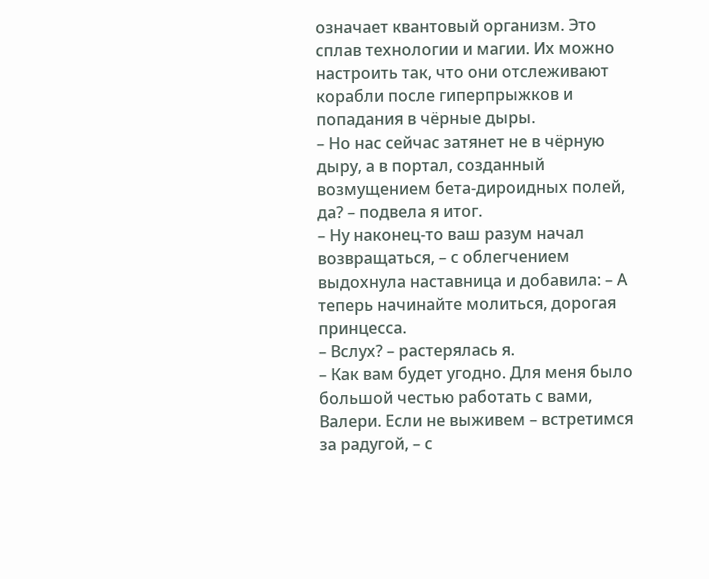означает квантовый организм. Это сплав технологии и магии. Их можно настроить так, что они отслеживают корабли после гиперпрыжков и попадания в чёрные дыры.
– Но нас сейчас затянет не в чёрную дыру, а в портал, созданный возмущением бета-дироидных полей, да? – подвела я итог.
– Ну наконец-то ваш разум начал возвращаться, – с облегчением выдохнула наставница и добавила: – А теперь начинайте молиться, дорогая принцесса.
– Вслух? – растерялась я.
– Как вам будет угодно. Для меня было большой честью работать с вами, Валери. Если не выживем – встретимся за радугой, – с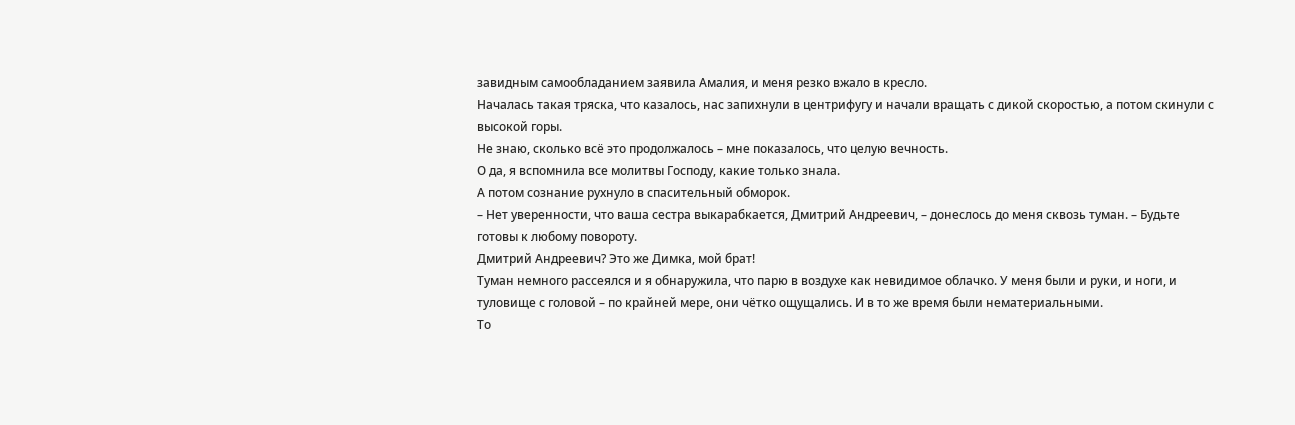завидным самообладанием заявила Амалия, и меня резко вжало в кресло.
Началась такая тряска, что казалось, нас запихнули в центрифугу и начали вращать с дикой скоростью, а потом скинули с высокой горы.
Не знаю, сколько всё это продолжалось – мне показалось, что целую вечность.
О да, я вспомнила все молитвы Господу, какие только знала.
А потом сознание рухнуло в спасительный обморок.
– Нет уверенности, что ваша сестра выкарабкается, Дмитрий Андреевич, – донеслось до меня сквозь туман. – Будьте готовы к любому повороту.
Дмитрий Андреевич? Это же Димка, мой брат!
Туман немного рассеялся и я обнаружила, что парю в воздухе как невидимое облачко. У меня были и руки, и ноги, и туловище с головой – по крайней мере, они чётко ощущались. И в то же время были нематериальными.
То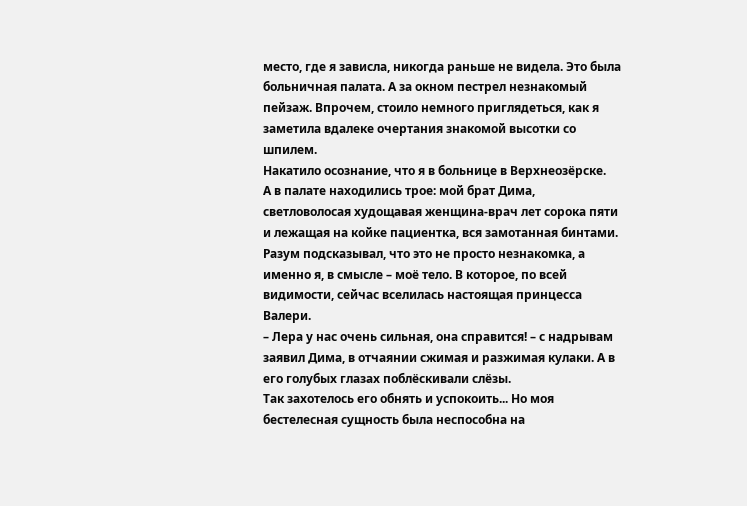место, где я зависла, никогда раньше не видела. Это была больничная палата. А за окном пестрел незнакомый пейзаж. Впрочем, стоило немного приглядеться, как я заметила вдалеке очертания знакомой высотки со шпилем.
Накатило осознание, что я в больнице в Верхнеозёрске.
А в палате находились трое: мой брат Дима, светловолосая худощавая женщина-врач лет сорока пяти и лежащая на койке пациентка, вся замотанная бинтами.
Разум подсказывал, что это не просто незнакомка, а именно я, в смысле – моё тело. В которое, по всей видимости, сейчас вселилась настоящая принцесса Валери.
– Лера у нас очень сильная, она справится! – с надрывам заявил Дима, в отчаянии сжимая и разжимая кулаки. А в его голубых глазах поблёскивали слёзы.
Так захотелось его обнять и успокоить... Но моя бестелесная сущность была неспособна на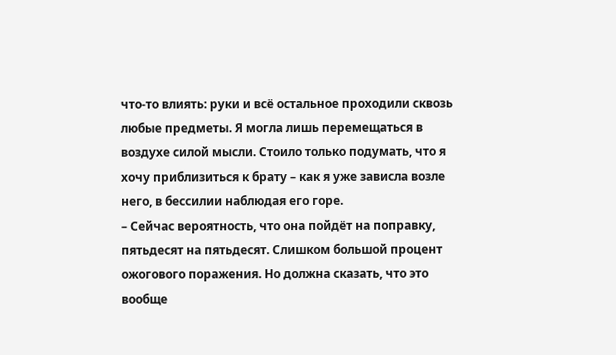что-то влиять: руки и всё остальное проходили сквозь любые предметы. Я могла лишь перемещаться в воздухе силой мысли. Стоило только подумать, что я хочу приблизиться к брату – как я уже зависла возле него, в бессилии наблюдая его горе.
– Сейчас вероятность, что она пойдёт на поправку, пятьдесят на пятьдесят. Слишком большой процент ожогового поражения. Но должна сказать, что это вообще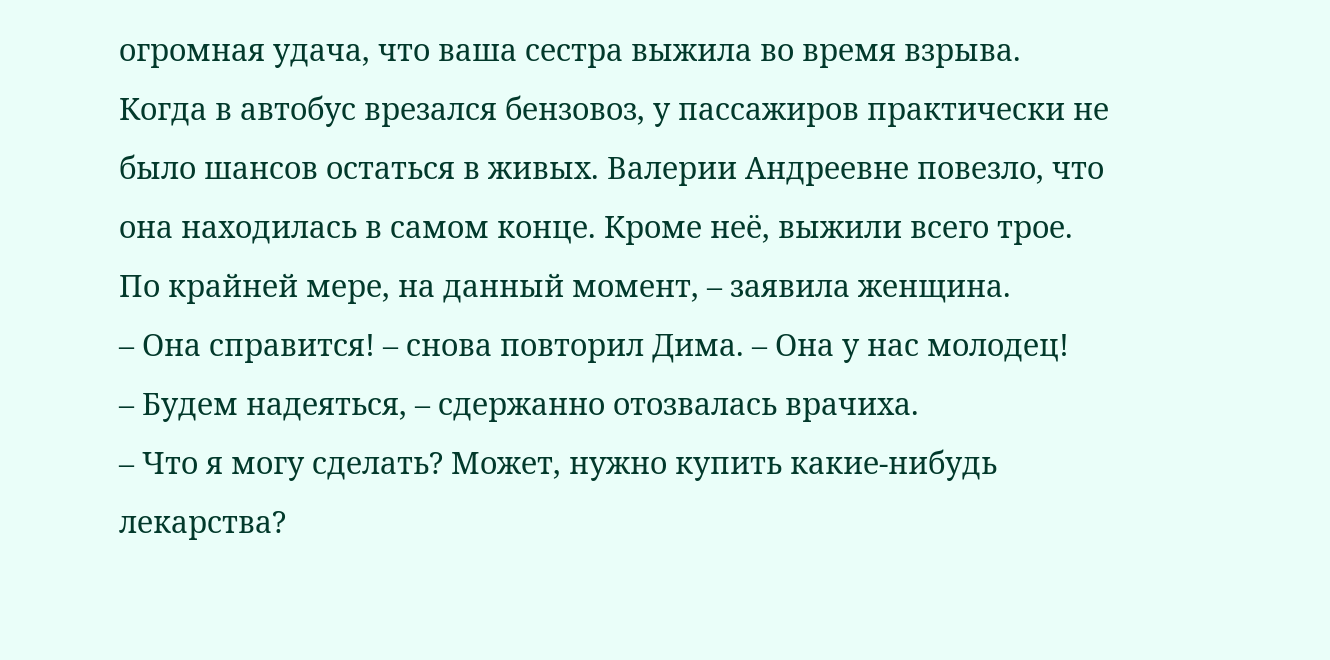огромная удача, что ваша сестра выжила во время взрыва. Когда в автобус врезался бензовоз, у пассажиров практически не было шансов остаться в живых. Валерии Андреевне повезло, что она находилась в самом конце. Кроме неё, выжили всего трое. По крайней мере, на данный момент, – заявила женщина.
– Она справится! – снова повторил Дима. – Она у нас молодец!
– Будем надеяться, – сдержанно отозвалась врачиха.
– Что я могу сделать? Может, нужно купить какие-нибудь лекарства?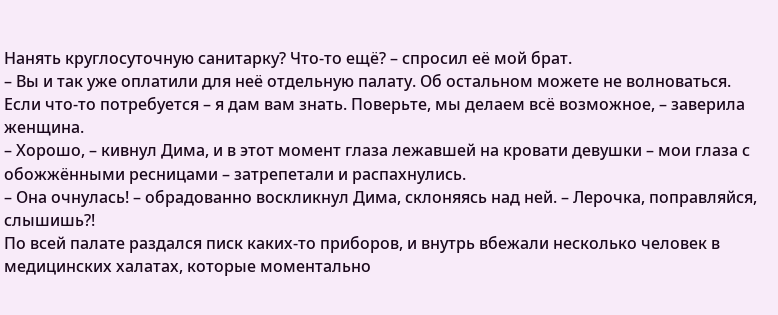Нанять круглосуточную санитарку? Что-то ещё? – спросил её мой брат.
– Вы и так уже оплатили для неё отдельную палату. Об остальном можете не волноваться. Если что-то потребуется – я дам вам знать. Поверьте, мы делаем всё возможное, – заверила женщина.
– Хорошо, – кивнул Дима, и в этот момент глаза лежавшей на кровати девушки – мои глаза с обожжёнными ресницами – затрепетали и распахнулись.
– Она очнулась! – обрадованно воскликнул Дима, склоняясь над ней. – Лерочка, поправляйся, слышишь?!
По всей палате раздался писк каких-то приборов, и внутрь вбежали несколько человек в медицинских халатах, которые моментально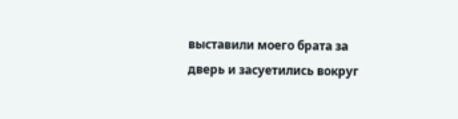выставили моего брата за дверь и засуетились вокруг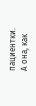пациентки.
А она, как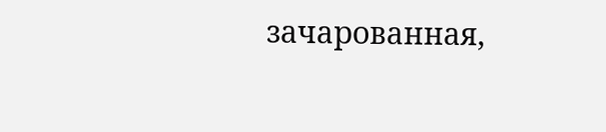зачарованная,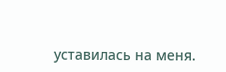уставилась на меня.